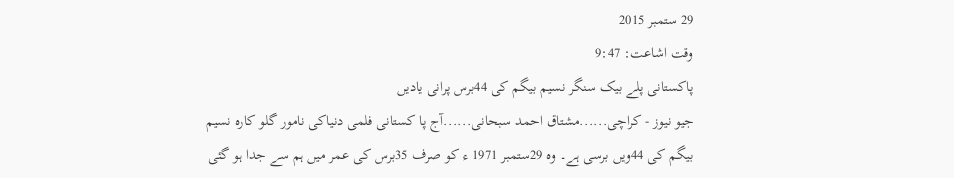29 ستمبر 2015
وقت اشاعت: 9:47
پاکستانی پلے بیک سنگر نسیم بیگم کی 44برس پرانی یادیں
جیو نیوز - کراچی......مشتاق احمد سبحانی......آج پا کستانی فلمی دنیاکی نامور گلو کارہ نسیم بیگم کی 44ویں برسی ہے۔ وہ 29ستمبر 1971 ء کو صرف 35برس کی عمر میں ہم سے جدا ہو گئی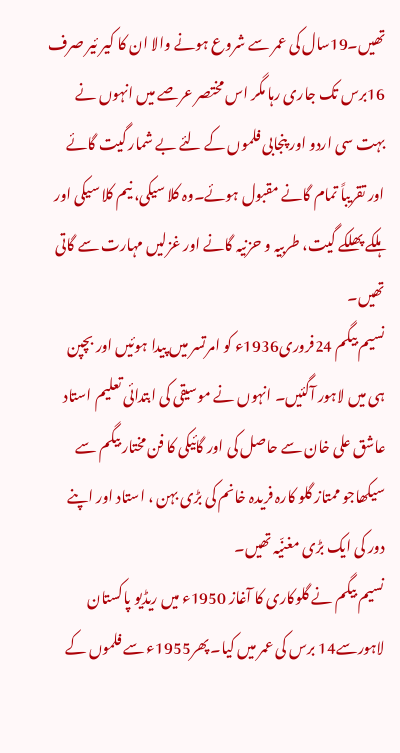تھیں۔19سال کی عمر سے شروع ہونے والا ان کا کیر ئیر صرف 16برس تک جاری رہا مگر اس مختصر عرصے میں انہوں نے بہت سی اردو اور پنجابی فلموں کے لئے بے شمار گیت گائے اور تقریباً تمام گانے مقبول ہوئے۔وہ کلا سیکی، نیم کلا سیکی اور ہلکے پھلکے گیت، طربیہ و حزنیہ گانے اور غزلیں مہارت سے گاتی تھیں۔
نسیم بیگم 24فروری1936ء کو امرتسر میں پیدا ہوئیں اور بچپن ہی میں لاہور آگئیں۔ انہوں نے موسیقی کی ابتدائی تعلیم استاد عاشق علی خان سے حاصل کی اور گائیکی کا فن مختار بیگم سے سیکھاجو ممتاز گلو کارہ فریدہ خانم کی بڑی بہن ، استاد اور اپنے دور کی ایک بڑی مغنّیہ تھیں۔
نسیم بیگم نے گلوکاری کا آغاز 1950ء میں ریڈیو پاکستان لاہورسے14 برس کی عمر میں کیا۔ پھر1955ء سے فلموں کے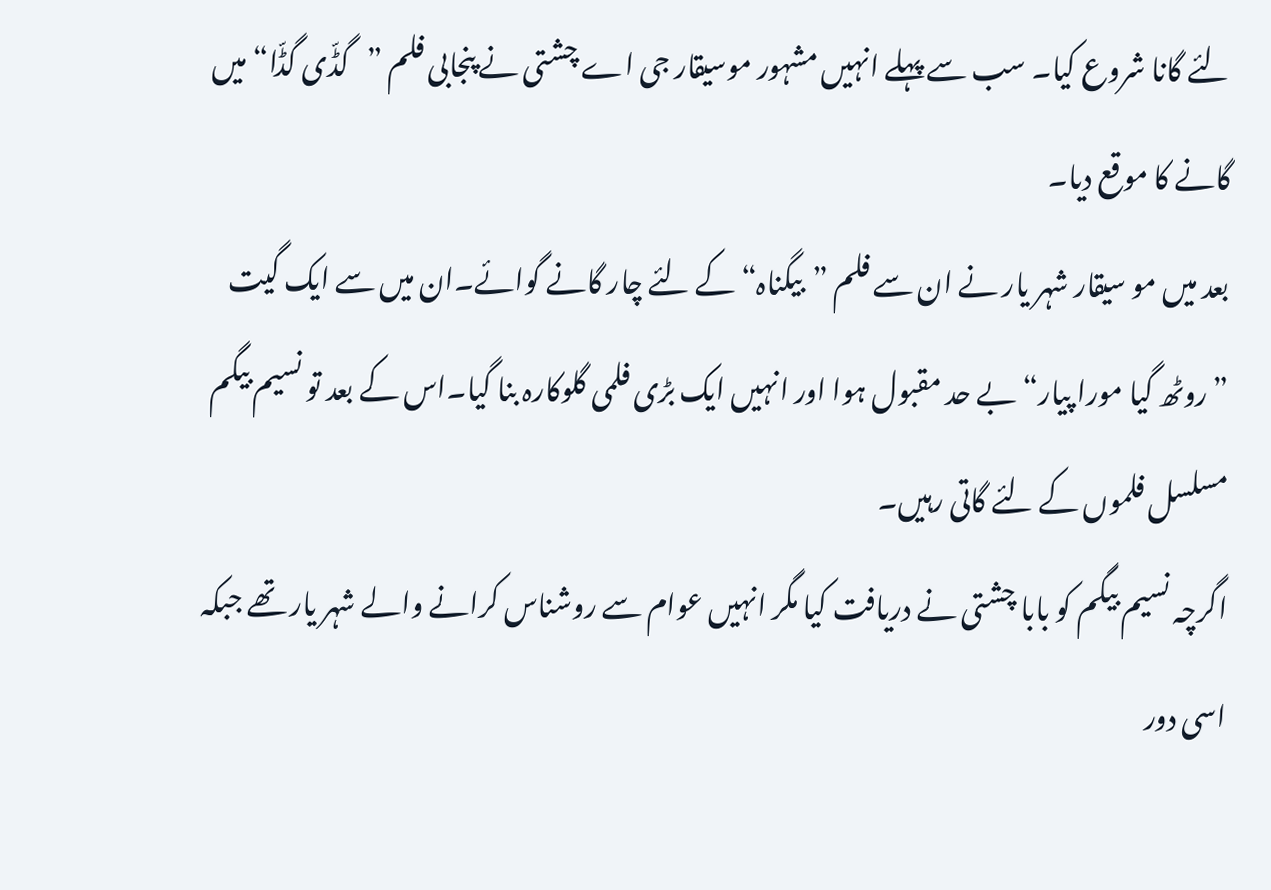لئے گانا شروع کیا۔ سب سے پہلے انہیں مشہور موسیقار جی اے چشتی نے پنجابی فلم ”گڈّی گڈّا“ میں گانے کا موقع دیا۔
بعد میں مو سیقار شہر یار نے ان سے فلم ”بیگناہ“ کے لئے چار گانے گوائے۔ان میں سے ایک گیت ”روٹھ گیا مورا پیار“بے حد مقبول ہوا اور انہیں ایک بڑی فلمی گلوکارہ بنا گیا۔اس کے بعد تو نسیم بیگم مسلسل فلموں کے لئے گاتی رہیں۔
اگرچہ نسیم بیگم کو بابا چشتی نے دریافت کیا مگر انہیں عوام سے روشناس کرانے والے شہر یار تھے جبکہ اسی دور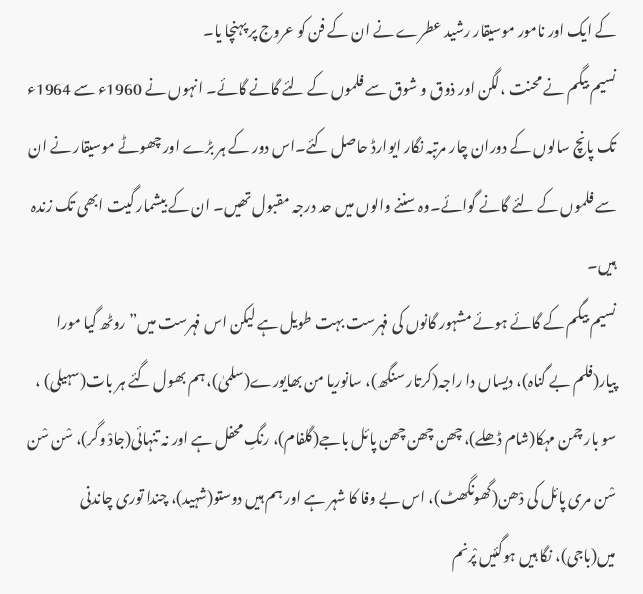کے ایک اور نامور موسیقار رشید عطرے نے ان کے فن کو عروج پر پہنچا یا۔
نسیم بیگم نے محنت ،لگن اور ذوق و شوق سے فلموں کے لئے گانے گائے۔ انہوں نے 1960ء سے 1964ء تک پانچ سالوں کے دوران چار مرتبہ نگار ایوارڈ حاصل کئے۔اس دور کے ہر بڑے اور چھوٹے موسیقار نے ان سے فلموں کے لئے گانے گوائے۔وہ سننے والوں میں حد درجہ مقبول تھیں۔ ان کے بیشمار گیت ابھی تک زندہ ہیں۔
نسیم بیگم کے گائے ہوئے مشہور گانوں کی فہرست بہت طویل ہے لیکن اس فہرست میں” روٹھ گیا مورا پیار(فلم بے گناہ)، دیساں دا راجہ(کرتار سنگھ)، سانوریا من بھایورے(سلمیٰ)، ہم بھول گئے ہر بات(سہیلی) ، سو بار چمن مہکا(شام ڈھلے)، چھن چھن چھن پائل باجے(گلفام)، رنگِ محفل ہے اور نہ تنہائی(جادْ وگر)، سْن سْن سْن مری پائل کی دْھن(گھونگھٹ)، اس بے وفا کا شہر ہے اور ہم ہیں دوستو(شہید)، چندا توری چاندنی میں(باجی)، نگا ہیں ہوگئیں پْرنم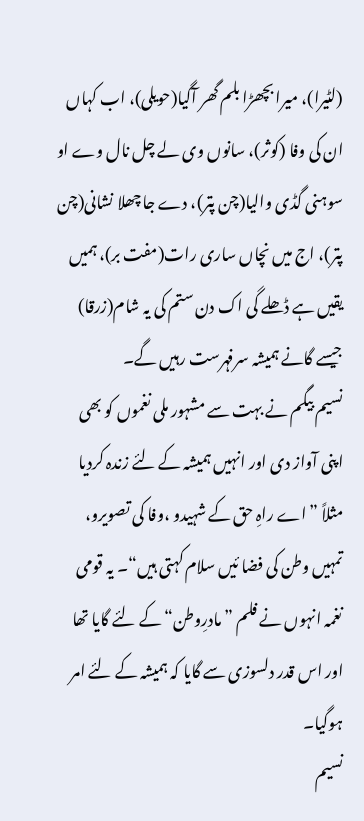(لٹیرا)، میرا بچھڑا بلم گھر آگیا(حویلی)، اب کہاں ان کی وفا (کوثر)، سانوں وی لے چل نال وے او سوہنی گڈی والیا(چن پتر)، دے جا چھلا نشانی(چن پتر)، اج میں نچاں ساری رات(مفت بر)، ہمیں یقیں ہے ڈھلے گی اک دن ستم کی یہ شام(زرقا) جیسے گانے ہمیشہ سرفہرست رہیں گے۔
نسیم بیگم نے بہت سے مشہور ملی نغموں کو بھی اپنی آواز دی اور انہیں ہمیشہ کے لئے زندہ کردیا مثلاً ” اے راہِ حق کے شہیدو ،وفا کی تصویرو، تمہیں وطن کی فضا ئیں سلام کہتی ہیں“۔ یہ قومی نغمہ انہوں نے فلم ”مادرِوطن“ کے لئے گایا تھا اور اس قدر دلسوزی سے گایا کہ ہمیشہ کے لئے امر ہوگیا۔
نسیم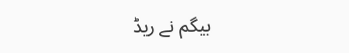بیگم نے ریڈ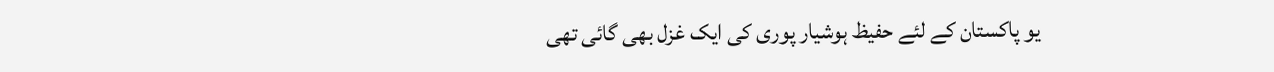یو پاکستان کے لئے حفیظ ہوشیار پوری کی ایک غزل بھی گائی تھی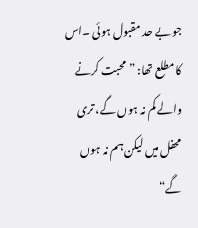جو بے حد مقبول ہوئی ۔اس کا مطلع تھا: ”محبت کرنے والے کم نہ ہوں گے، تری محفل میں لیکن ہم نہ ہوں گے“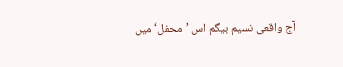آج واقعی نسیم بیگم اس ’محفل‘ میں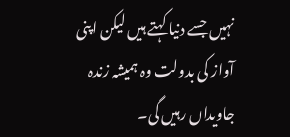نہیں جسے دنیا کہتے ہیں لیکن اپنی آواز کی بدولت وہ ہمیشہ زندہ جاویداں رہیں گی۔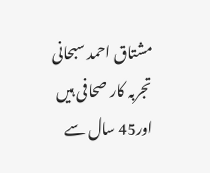مشتاق احمد سبحانی
تجربہ کار صحافی ہیں اور45 سال سے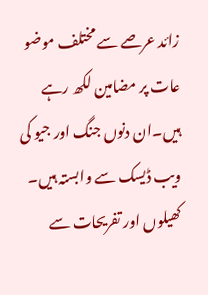زائد عرصے سے مختلف موضو عات پر مضامین لکھ رہے ہیں۔ان دنوں جنگ اور جیو کی ویب ڈیسک سے وابستہ ہیں۔ کھیلوں اور تفریحات سے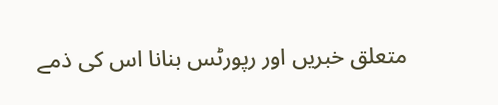متعلق خبریں اور رپورٹس بنانا اس کی ذمے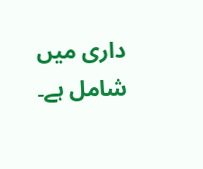داری میں شامل ہے۔